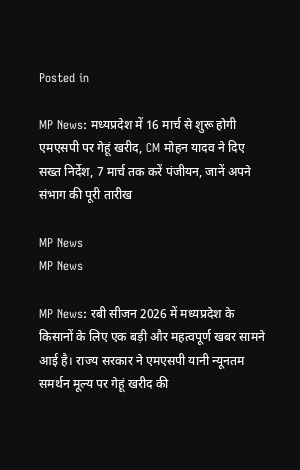Posted in

MP News: मध्यप्रदेश में 16 मार्च से शुरू होगी एमएसपी पर गेहूं खरीद, CM मोहन यादव ने दिए सख्त निर्देश, 7 मार्च तक करें पंजीयन, जानें अपने संभाग की पूरी तारीख

MP News
MP News

MP News: रबी सीजन 2026 में मध्यप्रदेश के किसानों के लिए एक बड़ी और महत्वपूर्ण खबर सामने आई है। राज्य सरकार ने एमएसपी यानी न्यूनतम समर्थन मूल्य पर गेहूं खरीद की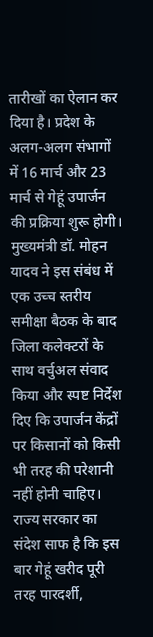तारीखों का ऐलान कर दिया है। प्रदेश के अलग-अलग संभागों में 16 मार्च और 23 मार्च से गेहूं उपार्जन की प्रक्रिया शुरू होगी। मुख्यमंत्री डॉ. मोहन यादव ने इस संबंध में एक उच्च स्तरीय समीक्षा बैठक के बाद जिला कलेक्टरों के साथ वर्चुअल संवाद किया और स्पष्ट निर्देश दिए कि उपार्जन केंद्रों पर किसानों को किसी भी तरह की परेशानी नहीं होनी चाहिए। राज्य सरकार का संदेश साफ है कि इस बार गेहूं खरीद पूरी तरह पारदर्शी,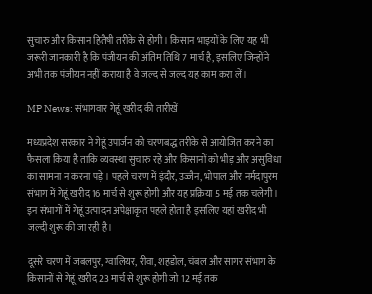सुचारु और किसान हितैषी तरीके से होगी। किसान भाइयों के लिए यह भी जरूरी जानकारी है कि पंजीयन की अंतिम तिथि 7 मार्च है, इसलिए जिन्होंने अभी तक पंजीयन नहीं कराया है वे जल्द से जल्द यह काम करा लें।

MP News: संभागवार गेहूं खरीद की तारीखें

मध्यप्रदेश सरकार ने गेहूं उपार्जन को चरणबद्ध तरीके से आयोजित करने का फैसला किया है ताकि व्यवस्था सुचारु रहे और किसानों को भीड़ और असुविधा का सामना न करना पड़े। पहले चरण में इंदौर, उज्जैन, भोपाल और नर्मदापुरम संभाग में गेहूं खरीद 16 मार्च से शुरू होगी और यह प्रक्रिया 5 मई तक चलेगी। इन संभागों में गेहूं उत्पादन अपेक्षाकृत पहले होता है इसलिए यहां खरीद भी जल्दी शुरू की जा रही है।

दूसरे चरण में जबलपुर, ग्वालियर, रीवा, शहडोल, चंबल और सागर संभाग के किसानों से गेहूं खरीद 23 मार्च से शुरू होगी जो 12 मई तक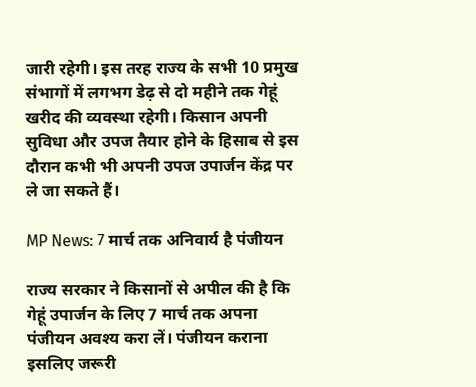जारी रहेगी। इस तरह राज्य के सभी 10 प्रमुख संभागों में लगभग डेढ़ से दो महीने तक गेहूं खरीद की व्यवस्था रहेगी। किसान अपनी सुविधा और उपज तैयार होने के हिसाब से इस दौरान कभी भी अपनी उपज उपार्जन केंद्र पर ले जा सकते हैं।

MP News: 7 मार्च तक अनिवार्य है पंजीयन

राज्य सरकार ने किसानों से अपील की है कि गेहूं उपार्जन के लिए 7 मार्च तक अपना पंजीयन अवश्य करा लें। पंजीयन कराना इसलिए जरूरी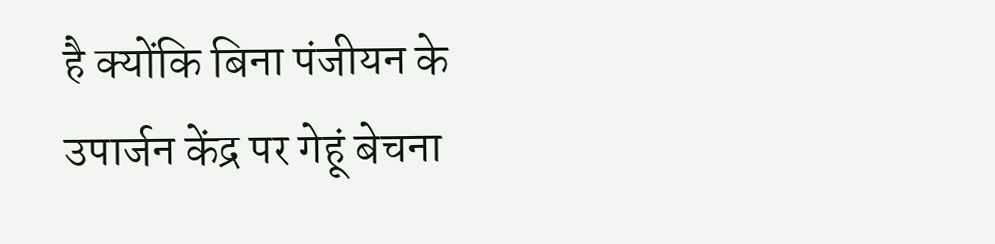है क्योंकि बिना पंजीयन के उपार्जन केंद्र पर गेहूं बेचना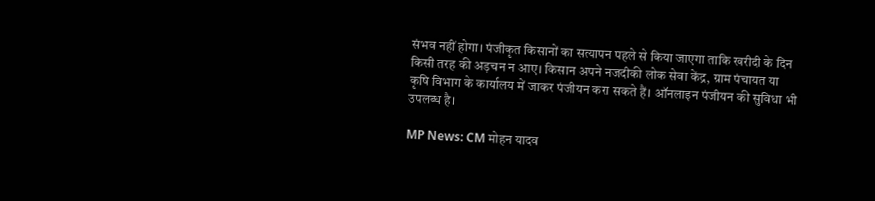संभव नहीं होगा। पंजीकृत किसानों का सत्यापन पहले से किया जाएगा ताकि खरीदी के दिन किसी तरह की अड़चन न आए। किसान अपने नजदीकी लोक सेवा केंद्र, ग्राम पंचायत या कृषि विभाग के कार्यालय में जाकर पंजीयन करा सकते हैं। ऑनलाइन पंजीयन की सुविधा भी उपलब्ध है।

MP News: CM मोहन यादव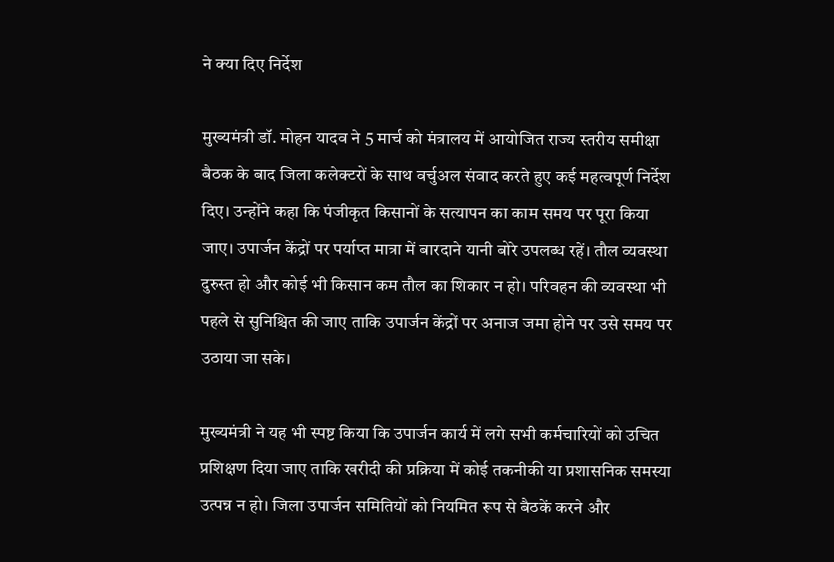ने क्या दिए निर्देश

मुख्यमंत्री डॉ. मोहन यादव ने 5 मार्च को मंत्रालय में आयोजित राज्य स्तरीय समीक्षा बैठक के बाद जिला कलेक्टरों के साथ वर्चुअल संवाद करते हुए कई महत्वपूर्ण निर्देश दिए। उन्होंने कहा कि पंजीकृत किसानों के सत्यापन का काम समय पर पूरा किया जाए। उपार्जन केंद्रों पर पर्याप्त मात्रा में बारदाने यानी बोरे उपलब्ध रहें। तौल व्यवस्था दुरुस्त हो और कोई भी किसान कम तौल का शिकार न हो। परिवहन की व्यवस्था भी पहले से सुनिश्चित की जाए ताकि उपार्जन केंद्रों पर अनाज जमा होने पर उसे समय पर उठाया जा सके।

मुख्यमंत्री ने यह भी स्पष्ट किया कि उपार्जन कार्य में लगे सभी कर्मचारियों को उचित प्रशिक्षण दिया जाए ताकि खरीदी की प्रक्रिया में कोई तकनीकी या प्रशासनिक समस्या उत्पन्न न हो। जिला उपार्जन समितियों को नियमित रूप से बैठकें करने और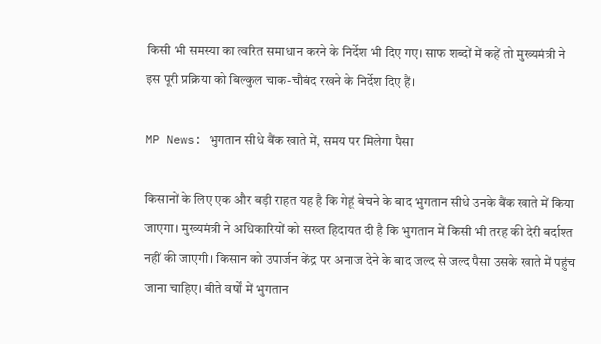किसी भी समस्या का त्वरित समाधान करने के निर्देश भी दिए गए। साफ शब्दों में कहें तो मुख्यमंत्री ने इस पूरी प्रक्रिया को बिल्कुल चाक-चौबंद रखने के निर्देश दिए हैं।

MP News: भुगतान सीधे बैंक खाते में, समय पर मिलेगा पैसा

किसानों के लिए एक और बड़ी राहत यह है कि गेहूं बेचने के बाद भुगतान सीधे उनके बैंक खाते में किया जाएगा। मुख्यमंत्री ने अधिकारियों को सख्त हिदायत दी है कि भुगतान में किसी भी तरह की देरी बर्दाश्त नहीं की जाएगी। किसान को उपार्जन केंद्र पर अनाज देने के बाद जल्द से जल्द पैसा उसके खाते में पहुंच जाना चाहिए। बीते वर्षों में भुगतान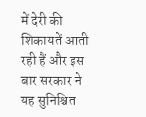में देरी की शिकायतें आती रही हैं और इस बार सरकार ने यह सुनिश्चित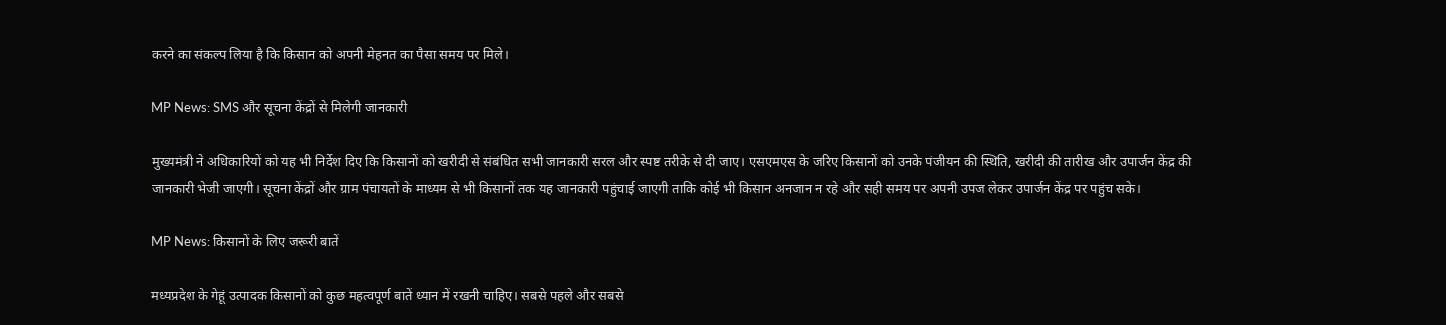करने का संकल्प लिया है कि किसान को अपनी मेहनत का पैसा समय पर मिले।

MP News: SMS और सूचना केंद्रों से मिलेगी जानकारी

मुख्यमंत्री ने अधिकारियों को यह भी निर्देश दिए कि किसानों को खरीदी से संबंधित सभी जानकारी सरल और स्पष्ट तरीके से दी जाए। एसएमएस के जरिए किसानों को उनके पंजीयन की स्थिति, खरीदी की तारीख और उपार्जन केंद्र की जानकारी भेजी जाएगी। सूचना केंद्रों और ग्राम पंचायतों के माध्यम से भी किसानों तक यह जानकारी पहुंचाई जाएगी ताकि कोई भी किसान अनजान न रहे और सही समय पर अपनी उपज लेकर उपार्जन केंद्र पर पहुंच सके।

MP News: किसानों के लिए जरूरी बातें

मध्यप्रदेश के गेहूं उत्पादक किसानों को कुछ महत्वपूर्ण बातें ध्यान में रखनी चाहिए। सबसे पहले और सबसे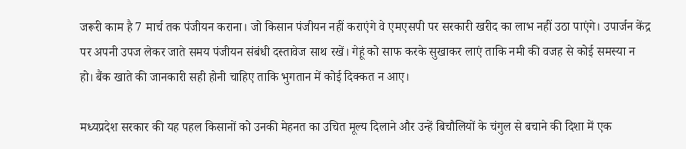जरूरी काम है 7 मार्च तक पंजीयन कराना। जो किसान पंजीयन नहीं कराएंगे वे एमएसपी पर सरकारी खरीद का लाभ नहीं उठा पाएंगे। उपार्जन केंद्र पर अपनी उपज लेकर जाते समय पंजीयन संबंधी दस्तावेज साथ रखें। गेहूं को साफ करके सुखाकर लाएं ताकि नमी की वजह से कोई समस्या न हो। बैंक खाते की जानकारी सही होनी चाहिए ताकि भुगतान में कोई दिक्कत न आए।

मध्यप्रदेश सरकार की यह पहल किसानों को उनकी मेहनत का उचित मूल्य दिलाने और उन्हें बिचौलियों के चंगुल से बचाने की दिशा में एक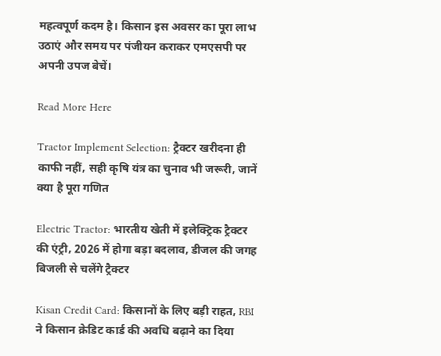महत्वपूर्ण कदम है। किसान इस अवसर का पूरा लाभ उठाएं और समय पर पंजीयन कराकर एमएसपी पर अपनी उपज बेचें।

Read More Here

Tractor Implement Selection: ट्रैक्टर खरीदना ही काफी नहीं, सही कृषि यंत्र का चुनाव भी जरूरी, जानें क्या है पूरा गणित

Electric Tractor: भारतीय खेती में इलेक्ट्रिक ट्रैक्टर की एंट्री, 2026 में होगा बड़ा बदलाव, डीजल की जगह बिजली से चलेंगे ट्रैक्टर

Kisan Credit Card: किसानों के लिए बड़ी राहत, RBI ने किसान क्रेडिट कार्ड की अवधि बढ़ाने का दिया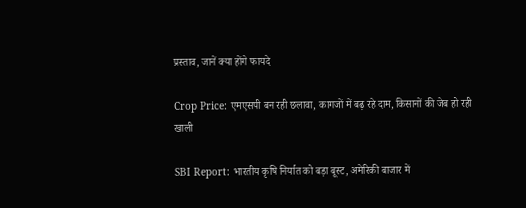प्रस्ताव, जानें क्या होंगे फायदे

Crop Price: एमएसपी बन रही छलावा, कागजों में बढ़ रहे दाम, किसानों की जेब हो रही खाली

SBI Report: भारतीय कृषि निर्यात को बड़ा बूस्ट, अमेरिकी बाजार में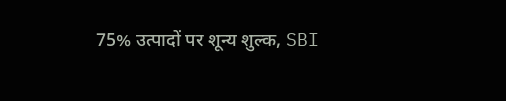75% उत्पादों पर शून्य शुल्क, SBI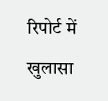रिपोर्ट में खुलासा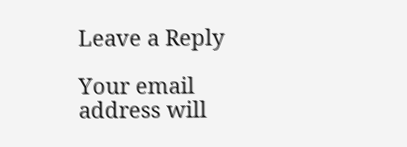Leave a Reply

Your email address will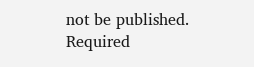not be published. Required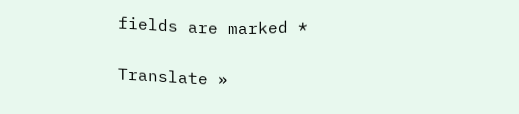fields are marked *

Translate »